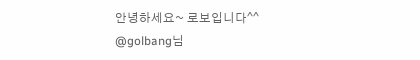안녕하세요~ 로보입니다^^
@golbang님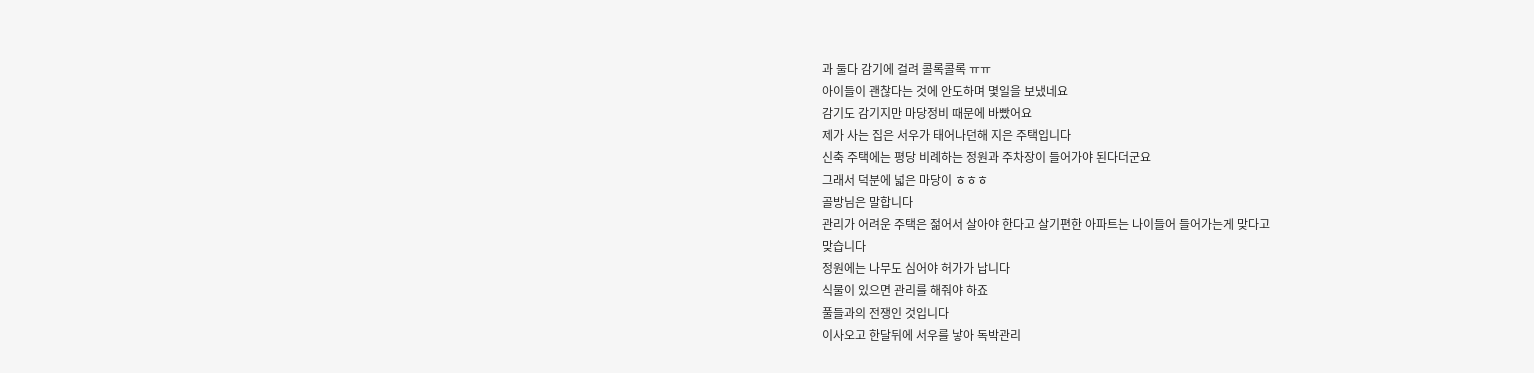과 둘다 감기에 걸려 콜록콜록 ㅠㅠ
아이들이 괜찮다는 것에 안도하며 몇일을 보냈네요
감기도 감기지만 마당정비 때문에 바빴어요
제가 사는 집은 서우가 태어나던해 지은 주택입니다
신축 주택에는 평당 비례하는 정원과 주차장이 들어가야 된다더군요
그래서 덕분에 넓은 마당이 ㅎㅎㅎ
골방님은 말합니다
관리가 어려운 주택은 젊어서 살아야 한다고 살기편한 아파트는 나이들어 들어가는게 맞다고
맞습니다
정원에는 나무도 심어야 허가가 납니다
식물이 있으면 관리를 해줘야 하죠
풀들과의 전쟁인 것입니다
이사오고 한달뒤에 서우를 낳아 독박관리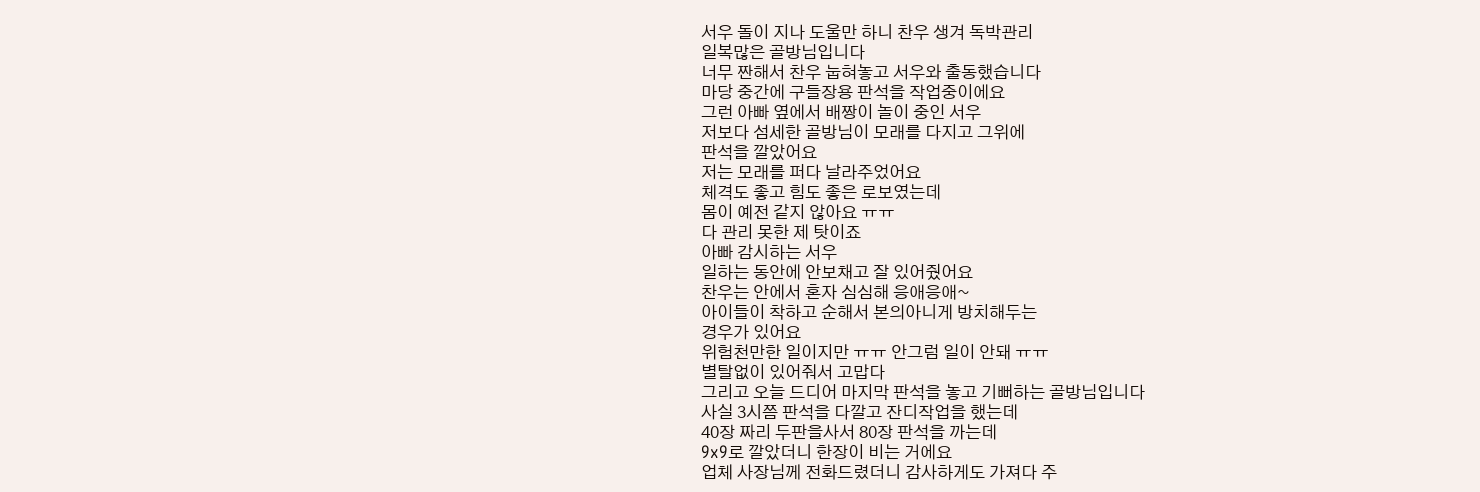서우 돌이 지나 도울만 하니 찬우 생겨 독박관리
일복많은 골방님입니다
너무 짠해서 찬우 눕혀놓고 서우와 출동했습니다
마당 중간에 구들장용 판석을 작업중이에요
그런 아빠 옆에서 배짱이 놀이 중인 서우
저보다 섬세한 골방님이 모래를 다지고 그위에
판석을 깔았어요
저는 모래를 퍼다 날라주었어요
체격도 좋고 힘도 좋은 로보였는데
몸이 예전 같지 않아요 ㅠㅠ
다 관리 못한 제 탓이죠
아빠 감시하는 서우
일하는 동안에 안보채고 잘 있어줬어요
찬우는 안에서 혼자 심심해 응애응애~
아이들이 착하고 순해서 본의아니게 방치해두는
경우가 있어요
위험천만한 일이지만 ㅠㅠ 안그럼 일이 안돼 ㅠㅠ
별탈없이 있어줘서 고맙다
그리고 오늘 드디어 마지막 판석을 놓고 기뻐하는 골방님입니다
사실 3시쯤 판석을 다깔고 잔디작업을 했는데
40장 짜리 두판을사서 80장 판석을 까는데
9x9로 깔았더니 한장이 비는 거에요
업체 사장님께 전화드렸더니 감사하게도 가져다 주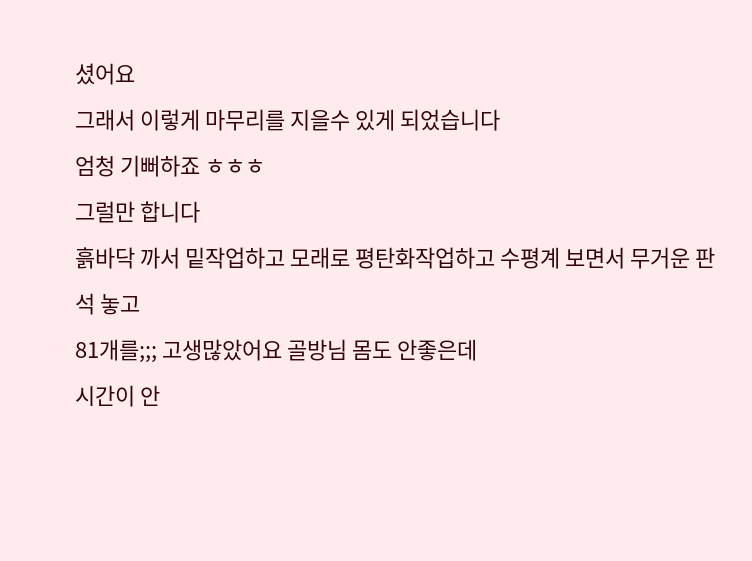셨어요
그래서 이렇게 마무리를 지을수 있게 되었습니다
엄청 기뻐하죠 ㅎㅎㅎ
그럴만 합니다
흙바닥 까서 밑작업하고 모래로 평탄화작업하고 수평계 보면서 무거운 판석 놓고
81개를;;; 고생많았어요 골방님 몸도 안좋은데
시간이 안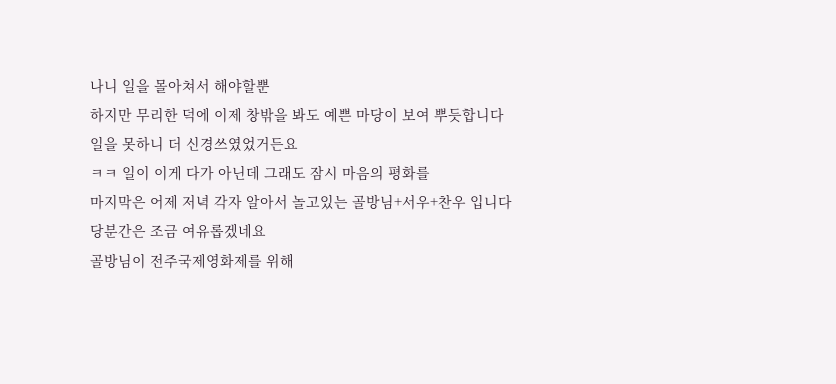나니 일을 몰아쳐서 해야할뿐
하지만 무리한 덕에 이제 창밖을 봐도 예쁜 마당이 보여 뿌듯합니다
일을 못하니 더 신경쓰였었거든요
ㅋㅋ 일이 이게 다가 아닌데 그래도 잠시 마음의 평화를
마지막은 어제 저녁 각자 알아서 놀고있는 골방님+서우+찬우 입니다
당분간은 조금 여유롭겠네요
골방님이 전주국제영화제를 위해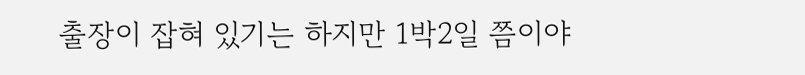출장이 잡혀 있기는 하지만 1박2일 쯤이야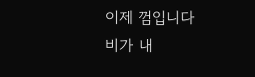이제 껌입니다
비가 내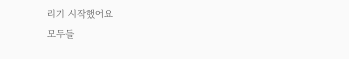리기 시작했어요
모두들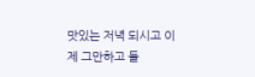맛있는 저녁 되시고 이제 그만하고 들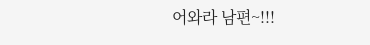어와라 남편~!!!